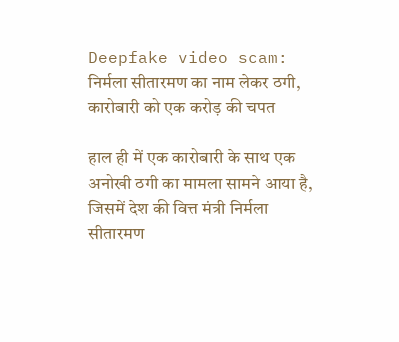Deepfake video scam: निर्मला सीतारमण का नाम लेकर ठगी, कारोबारी को एक करोड़ की चपत

हाल ही में एक कारोबारी के साथ एक अनोखी ठगी का मामला सामने आया है, जिसमें देश की वित्त मंत्री निर्मला सीतारमण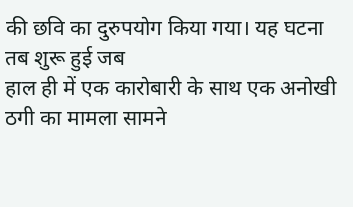की छवि का दुरुपयोग किया गया। यह घटना तब शुरू हुई जब
हाल ही में एक कारोबारी के साथ एक अनोखी ठगी का मामला सामने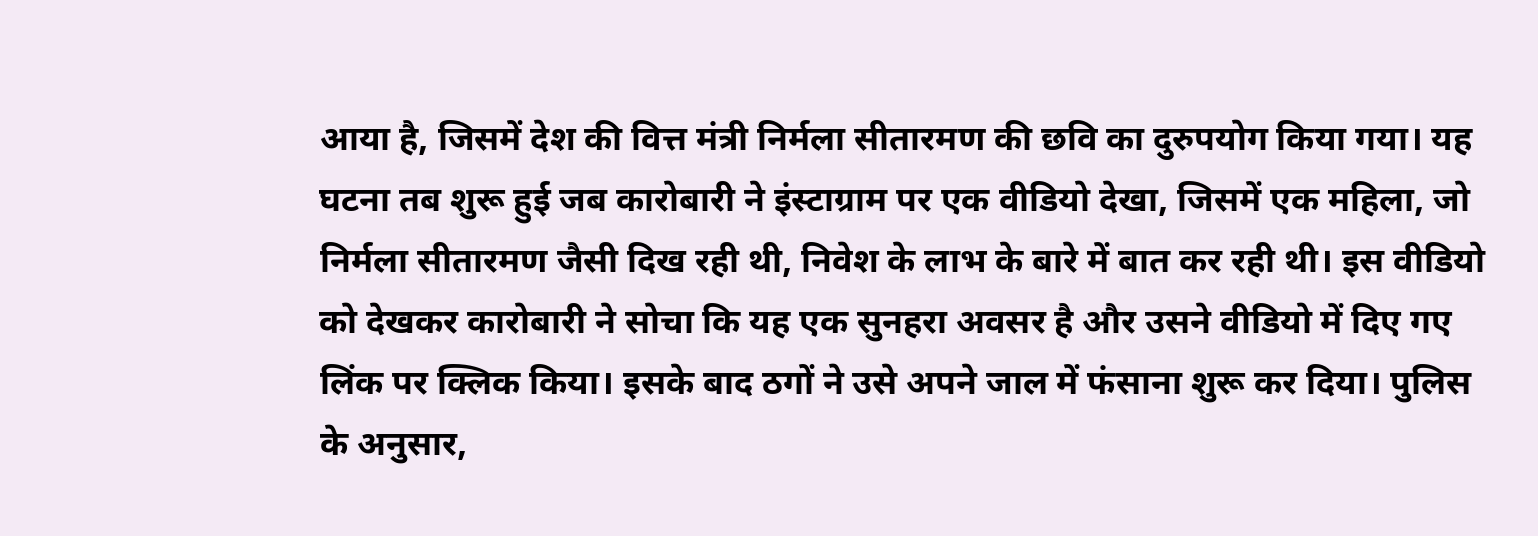आया है, जिसमें देश की वित्त मंत्री निर्मला सीतारमण की छवि का दुरुपयोग किया गया। यह घटना तब शुरू हुई जब कारोबारी ने इंस्टाग्राम पर एक वीडियो देखा, जिसमें एक महिला, जो निर्मला सीतारमण जैसी दिख रही थी, निवेश के लाभ के बारे में बात कर रही थी। इस वीडियो को देखकर कारोबारी ने सोचा कि यह एक सुनहरा अवसर है और उसने वीडियो में दिए गए लिंक पर क्लिक किया। इसके बाद ठगों ने उसे अपने जाल में फंसाना शुरू कर दिया। पुलिस के अनुसार,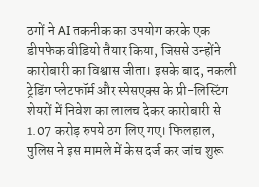ठगों ने AI तकनीक का उपयोग करके एक डीपफेक वीडियो तैयार किया, जिससे उन्होंने कारोबारी का विश्वास जीता। इसके बाद, नकली ट्रेडिंग प्लेटफॉर्म और स्पेसएक्स के प्री-लिस्टिंग शेयरों में निवेश का लालच देकर कारोबारी से 1.07 करोड़ रुपये ठग लिए गए। फिलहाल, पुलिस ने इस मामले में केस दर्ज कर जांच शुरू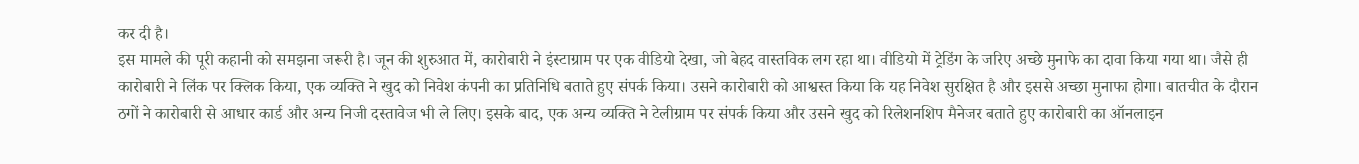कर दी है।
इस मामले की पूरी कहानी को समझना जरूरी है। जून की शुरुआत में, कारोबारी ने इंस्टाग्राम पर एक वीडियो देखा, जो बेहद वास्तविक लग रहा था। वीडियो में ट्रेडिंग के जरिए अच्छे मुनाफे का दावा किया गया था। जैसे ही कारोबारी ने लिंक पर क्लिक किया, एक व्यक्ति ने खुद को निवेश कंपनी का प्रतिनिधि बताते हुए संपर्क किया। उसने कारोबारी को आश्वस्त किया कि यह निवेश सुरक्षित है और इससे अच्छा मुनाफा होगा। बातचीत के दौरान ठगों ने कारोबारी से आधार कार्ड और अन्य निजी दस्तावेज भी ले लिए। इसके बाद, एक अन्य व्यक्ति ने टेलीग्राम पर संपर्क किया और उसने खुद को रिलेशनशिप मैनेजर बताते हुए कारोबारी का ऑनलाइन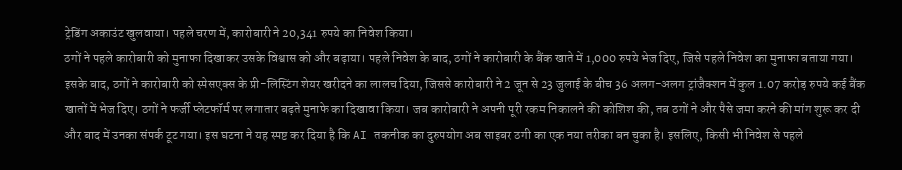ट्रेडिंग अकाउंट खुलवाया। पहले चरण में, कारोबारी ने 20,341 रुपये का निवेश किया।
ठगों ने पहले कारोबारी को मुनाफा दिखाकर उसके विश्वास को और बढ़ाया। पहले निवेश के बाद, ठगों ने कारोबारी के बैंक खाते में 1,000 रुपये भेज दिए, जिसे पहले निवेश का मुनाफा बताया गया। इसके बाद, ठगों ने कारोबारी को स्पेसएक्स के प्री-लिस्टिंग शेयर खरीदने का लालच दिया, जिससे कारोबारी ने 2 जून से 23 जुलाई के बीच 36 अलग-अलग ट्रांजैक्शन में कुल 1.07 करोड़ रुपये कई बैंक खातों में भेज दिए। ठगों ने फर्जी प्लेटफॉर्म पर लगातार बढ़ते मुनाफे का दिखावा किया। जब कारोबारी ने अपनी पूरी रकम निकालने की कोशिश की, तब ठगों ने और पैसे जमा करने की मांग शुरू कर दी और बाद में उनका संपर्क टूट गया। इस घटना ने यह स्पष्ट कर दिया है कि AI तकनीक का दुरुपयोग अब साइबर ठगी का एक नया तरीका बन चुका है। इसलिए, किसी भी निवेश से पहले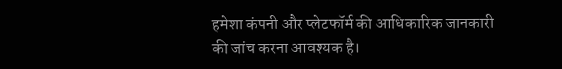हमेशा कंपनी और प्लेटफॉर्म की आधिकारिक जानकारी की जांच करना आवश्यक है।